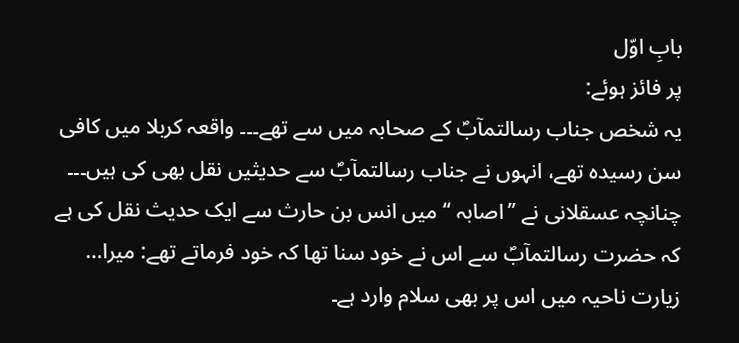بابِ اوّل
پر فائز ہوئے:
یہ شخص جناب رسالتمآبؐ کے صحابہ میں سے تھے۔۔۔ واقعہ کربلا میں کافی سن رسیدہ تھے، انہوں نے جناب رسالتمآبؐ سے حدیثیں نقل بھی کی ہیں۔۔۔ چنانچہ عسقلانی نے ’’اصابہ ‘‘ میں انس بن حارث سے ایک حدیث نقل کی ہے کہ حضرت رسالتمآبؐ سے اس نے خود سنا تھا کہ خود فرماتے تھے: میرا…
زیارت ناحیہ میں اس پر بھی سلام وارد ہے۔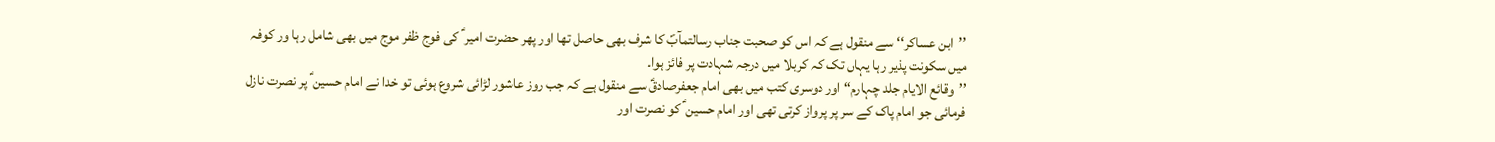’’ابن عساکر‘‘ سے منقول ہے کہ اس کو صحبت جناب رسالتمآبؐ کا شرف بھی حاصل تھا اور پھر حضرت امیر ؑ کی فوج ظفر موج میں بھی شامل رہا ور کوفہ میں سکونت پذیر رہا یہاں تک کہ کربلا میں درجہ شہادت پر فائز ہوا۔
’’وقائع الایام جلد چہارم‘‘ اور دوسری کتب میں بھی امام جعفرصادقؑ سے منقول ہے کہ جب روز عاشور لڑائی شروع ہوئی تو خدا نے امام حسین ؑ پر نصرت نازل فرمائی جو امام پاک کے سر پر پرواز کرتی تھی اور امام حسین ؑ کو نصرت اور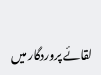لقائے پروردگار میں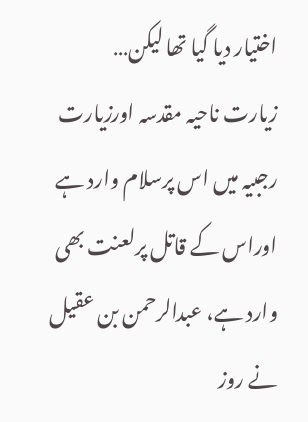اختیار دیا گیا تھا لیکن…
زیارت ناحیہ مقدسہ اورزیارت رجبیہ میں اس پرسلام وارد ہے اوراس کے قاتل پرلعنت بھی وارد ہے، عبدالرحمن بن عقیل نے روز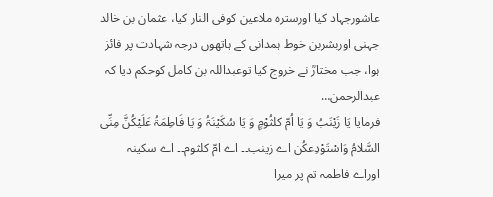عاشورجہاد کیا اورسترہ ملاعین کوفی النار کیا، عثمان بن خالد جہنی اوربشربن خوط ہمدانی کے ہاتھوں درجہ شہادت پر فائز ہوا، جب مختارؒ نے خروج کیا توعبداللہ بن کامل کوحکم دیا کہ عبدالرحمن…
فرمایا یَا زَیْنَبُ وَ یَا اُمّ کلثُوْمٍ وَ یَا سُکَیْنَۃُ وَ یَا فَاطِمَۃُ عَلَیْکُنَّ مِنِّی السَّلامُ وَاسْتَوْدِعکُن اے زینب۔۔ اے امّ کلثوم۔۔ اے سکینہ اوراے فاطمہ تم پر میرا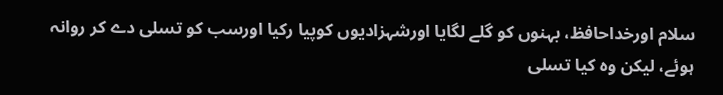سلام اورخداحافظ، بہنوں کو گلے لگایا اورشہزادیوں کوپیا رکیا اورسب کو تسلی دے کر روانہ ہوئے، لیکن وہ کیا تسلی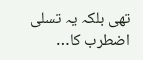تھی بلکہ یہ تسلی اضطرب کا…